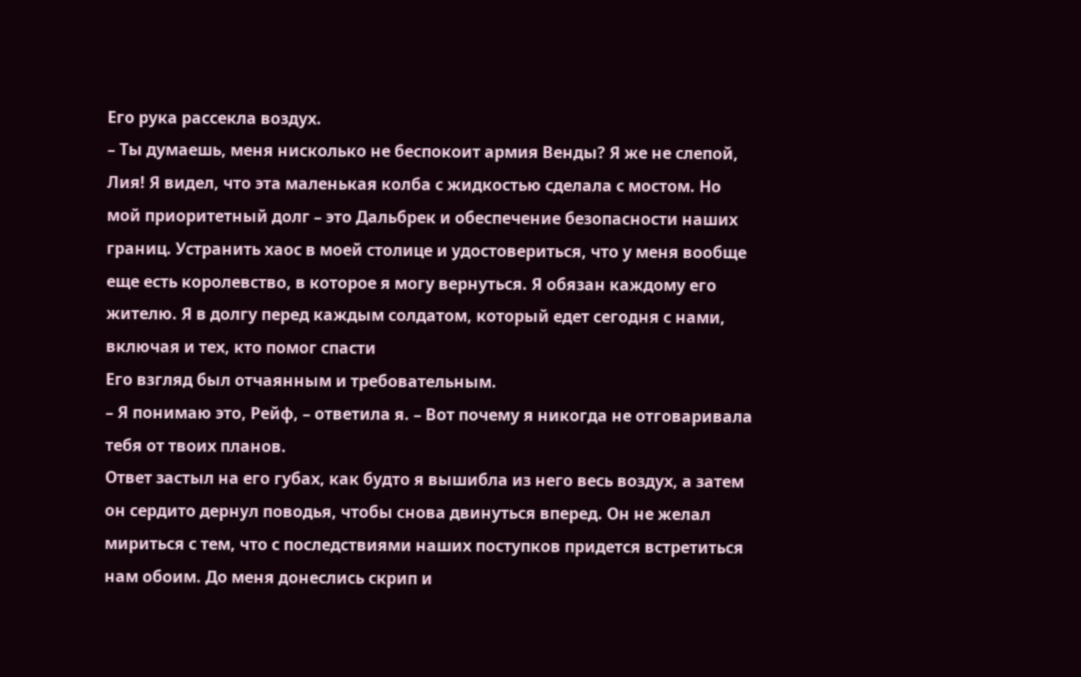Его рука рассекла воздух.
– Ты думаешь, меня нисколько не беспокоит армия Венды? Я же не слепой, Лия! Я видел, что эта маленькая колба с жидкостью сделала с мостом. Но мой приоритетный долг – это Дальбрек и обеспечение безопасности наших границ. Устранить хаос в моей столице и удостовериться, что у меня вообще еще есть королевство, в которое я могу вернуться. Я обязан каждому его жителю. Я в долгу перед каждым солдатом, который едет сегодня с нами, включая и тех, кто помог спасти
Его взгляд был отчаянным и требовательным.
– Я понимаю это, Рейф, – ответила я. – Вот почему я никогда не отговаривала тебя от твоих планов.
Ответ застыл на его губах, как будто я вышибла из него весь воздух, а затем он сердито дернул поводья, чтобы снова двинуться вперед. Он не желал мириться с тем, что с последствиями наших поступков придется встретиться нам обоим. До меня донеслись скрип и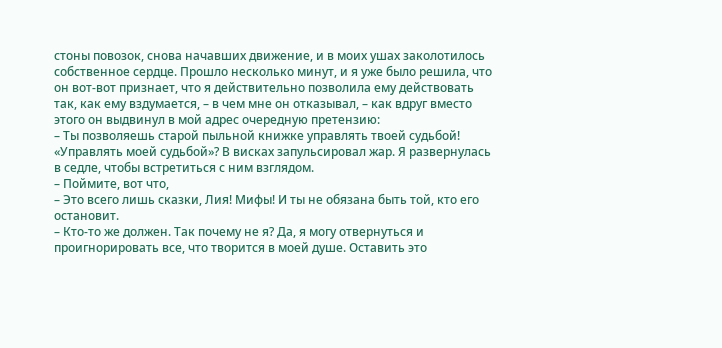стоны повозок, снова начавших движение, и в моих ушах заколотилось собственное сердце. Прошло несколько минут, и я уже было решила, что он вот-вот признает, что я действительно позволила ему действовать так, как ему вздумается, – в чем мне он отказывал, – как вдруг вместо этого он выдвинул в мой адрес очередную претензию:
– Ты позволяешь старой пыльной книжке управлять твоей судьбой!
«Управлять моей судьбой»? В висках запульсировал жар. Я развернулась в седле, чтобы встретиться с ним взглядом.
– Поймите, вот что,
– Это всего лишь сказки, Лия! Мифы! И ты не обязана быть той, кто его остановит.
– Кто-то же должен. Так почему не я? Да, я могу отвернуться и проигнорировать все, что творится в моей душе. Оставить это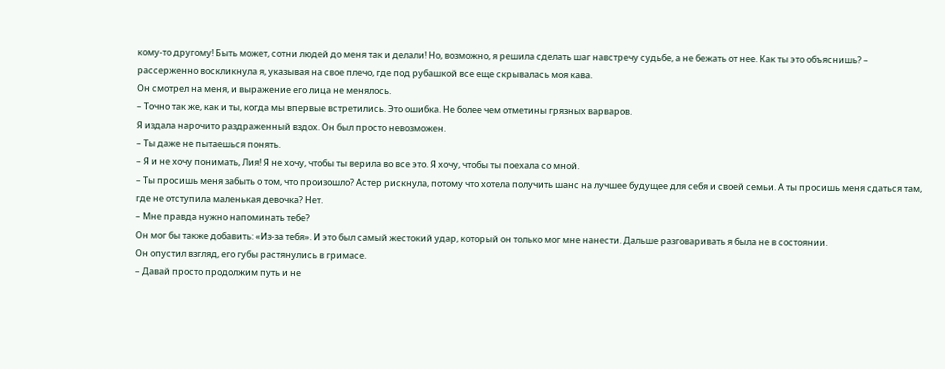кому-то другому! Быть может, сотни людей до меня так и делали! Но, возможно, я решила сделать шаг навстречу судьбе, а не бежать от нее. Как ты это объяснишь? – рассерженно воскликнула я, указывая на свое плечо, где под рубашкой все еще скрывалась моя кава.
Он смотрел на меня, и выражение его лица не менялось.
– Точно так же, как и ты, когда мы впервые встретились. Это ошибка. Не более чем отметины грязных варваров.
Я издала нарочито раздраженный вздох. Он был просто невозможен.
– Ты даже не пытаешься понять.
– Я и не хочу понимать, Лия! Я не хочу, чтобы ты верила во все это. Я хочу, чтобы ты поехала со мной.
– Ты просишь меня забыть о том, что произошло? Астер рискнула, потому что хотела получить шанс на лучшее будущее для себя и своей семьи. А ты просишь меня сдаться там, где не отступила маленькая девочка? Нет.
– Мне правда нужно напоминать тебе?
Он мог бы также добавить: «Из-за тебя». И это был самый жестокий удар, который он только мог мне нанести. Дальше разговаривать я была не в состоянии.
Он опустил взгляд, его губы растянулись в гримасе.
– Давай просто продолжим путь и не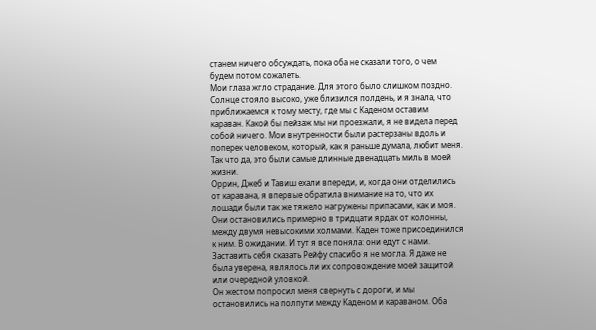станем ничего обсуждать, пока оба не сказали того, о чем будем потом сожалеть.
Мои глаза жгло страдание. Для этого было слишком поздно.
Солнце стояло высоко, уже близился полдень, и я знала, что приближаемся к тому месту, где мы с Каденом оставим караван. Какой бы пейзаж мы ни проезжали, я не видела перед собой ничего. Мои внутренности были растерзаны вдоль и поперек человеком, который, как я раньше думала, любит меня. Так что да, это были самые длинные двенадцать миль в моей жизни.
Оррин, Джеб и Тавиш ехали впереди, и, когда они отделились от каравана, я впервые обратила внимание на то, что их лошади были так же тяжело нагружены припасами, как и моя. Они остановились примерно в тридцати ярдах от колонны, между двумя невысокими холмами. Каден тоже присоединился к ним. В ожидании. И тут я все поняла: они едут с нами.
Заставить себя сказать Рейфу спасибо я не могла. Я даже не была уверена, являлось ли их сопровождение моей защитой или очередной уловкой.
Он жестом попросил меня свернуть с дороги, и мы остановились на полпути между Каденом и караваном. Оба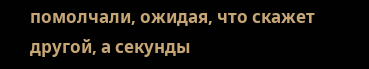помолчали, ожидая, что скажет другой, а секунды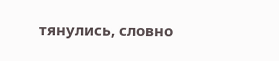тянулись, словно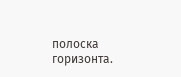полоска горизонта.